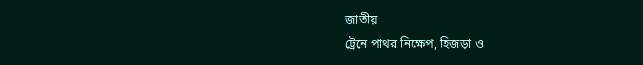জাতীয়
ট্রেনে পাথর নিক্ষেপ, হিজড়া ও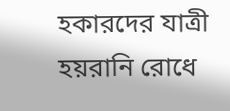হকারদের যাত্রী হয়রানি রোধে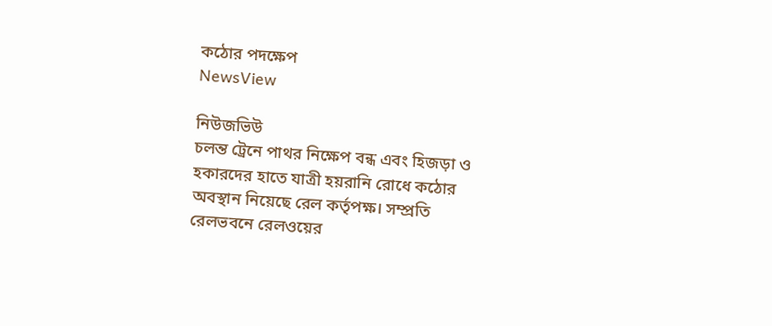কঠোর পদক্ষেপ
NewsView

নিউজভিউ
চলন্ত ট্রেনে পাথর নিক্ষেপ বন্ধ এবং হিজড়া ও হকারদের হাতে যাত্রী হয়রানি রোধে কঠোর অবস্থান নিয়েছে রেল কর্তৃপক্ষ। সম্প্রতি রেলভবনে রেলওয়ের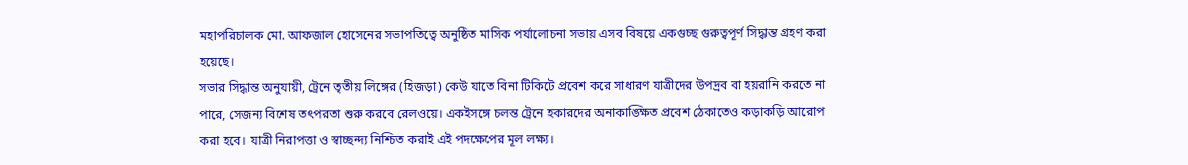মহাপরিচালক মো. আফজাল হোসেনের সভাপতিত্বে অনুষ্ঠিত মাসিক পর্যালোচনা সভায় এসব বিষয়ে একগুচ্ছ গুরুত্বপূর্ণ সিদ্ধান্ত গ্রহণ করা হয়েছে।
সভার সিদ্ধান্ত অনুযায়ী, ট্রেনে তৃতীয় লিঙ্গের (হিজড়া) কেউ যাতে বিনা টিকিটে প্রবেশ করে সাধারণ যাত্রীদের উপদ্রব বা হয়রানি করতে না পারে, সেজন্য বিশেষ তৎপরতা শুরু করবে রেলওয়ে। একইসঙ্গে চলন্ত ট্রেনে হকারদের অনাকাঙ্ক্ষিত প্রবেশ ঠেকাতেও কড়াকড়ি আরোপ করা হবে। যাত্রী নিরাপত্তা ও স্বাচ্ছন্দ্য নিশ্চিত করাই এই পদক্ষেপের মূল লক্ষ্য।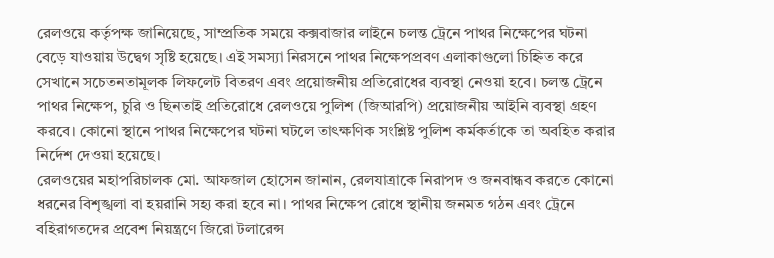রেলওয়ে কর্তৃপক্ষ জানিয়েছে, সাম্প্রতিক সময়ে কক্সবাজার লাইনে চলন্ত ট্রেনে পাথর নিক্ষেপের ঘটনা বেড়ে যাওয়ায় উদ্বেগ সৃষ্টি হয়েছে। এই সমস্যা নিরসনে পাথর নিক্ষেপপ্রবণ এলাকাগুলো চিহ্নিত করে সেখানে সচেতনতামূলক লিফলেট বিতরণ এবং প্রয়োজনীয় প্রতিরোধের ব্যবস্থা নেওয়া হবে। চলন্ত ট্রেনে পাথর নিক্ষেপ, চুরি ও ছিনতাই প্রতিরোধে রেলওয়ে পুলিশ (জিআরপি) প্রয়োজনীয় আইনি ব্যবস্থা গ্রহণ করবে। কোনো স্থানে পাথর নিক্ষেপের ঘটনা ঘটলে তাৎক্ষণিক সংশ্লিষ্ট পুলিশ কর্মকর্তাকে তা অবহিত করার নির্দেশ দেওয়া হয়েছে।
রেলওয়ের মহাপরিচালক মো. আফজাল হোসেন জানান, রেলযাত্রাকে নিরাপদ ও জনবান্ধব করতে কোনো ধরনের বিশৃঙ্খলা বা হয়রানি সহ্য করা হবে না। পাথর নিক্ষেপ রোধে স্থানীয় জনমত গঠন এবং ট্রেনে বহিরাগতদের প্রবেশ নিয়ন্ত্রণে জিরো টলারেন্স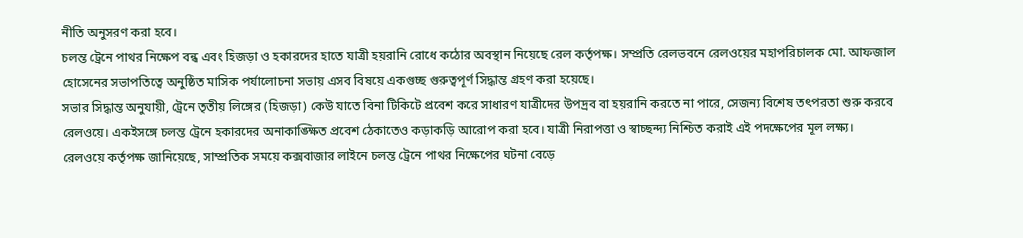নীতি অনুসরণ করা হবে।
চলন্ত ট্রেনে পাথর নিক্ষেপ বন্ধ এবং হিজড়া ও হকারদের হাতে যাত্রী হয়রানি রোধে কঠোর অবস্থান নিয়েছে রেল কর্তৃপক্ষ। সম্প্রতি রেলভবনে রেলওয়ের মহাপরিচালক মো. আফজাল হোসেনের সভাপতিত্বে অনুষ্ঠিত মাসিক পর্যালোচনা সভায় এসব বিষয়ে একগুচ্ছ গুরুত্বপূর্ণ সিদ্ধান্ত গ্রহণ করা হয়েছে।
সভার সিদ্ধান্ত অনুযায়ী, ট্রেনে তৃতীয় লিঙ্গের (হিজড়া) কেউ যাতে বিনা টিকিটে প্রবেশ করে সাধারণ যাত্রীদের উপদ্রব বা হয়রানি করতে না পারে, সেজন্য বিশেষ তৎপরতা শুরু করবে রেলওয়ে। একইসঙ্গে চলন্ত ট্রেনে হকারদের অনাকাঙ্ক্ষিত প্রবেশ ঠেকাতেও কড়াকড়ি আরোপ করা হবে। যাত্রী নিরাপত্তা ও স্বাচ্ছন্দ্য নিশ্চিত করাই এই পদক্ষেপের মূল লক্ষ্য।
রেলওয়ে কর্তৃপক্ষ জানিয়েছে, সাম্প্রতিক সময়ে কক্সবাজার লাইনে চলন্ত ট্রেনে পাথর নিক্ষেপের ঘটনা বেড়ে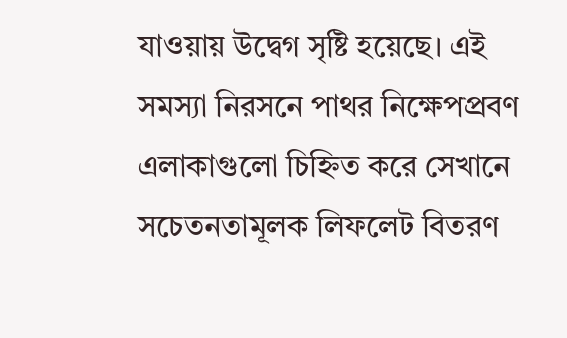যাওয়ায় উদ্বেগ সৃষ্টি হয়েছে। এই সমস্যা নিরসনে পাথর নিক্ষেপপ্রবণ এলাকাগুলো চিহ্নিত করে সেখানে সচেতনতামূলক লিফলেট বিতরণ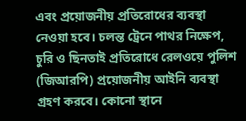এবং প্রয়োজনীয় প্রতিরোধের ব্যবস্থা নেওয়া হবে। চলন্ত ট্রেনে পাথর নিক্ষেপ, চুরি ও ছিনতাই প্রতিরোধে রেলওয়ে পুলিশ (জিআরপি) প্রয়োজনীয় আইনি ব্যবস্থা গ্রহণ করবে। কোনো স্থানে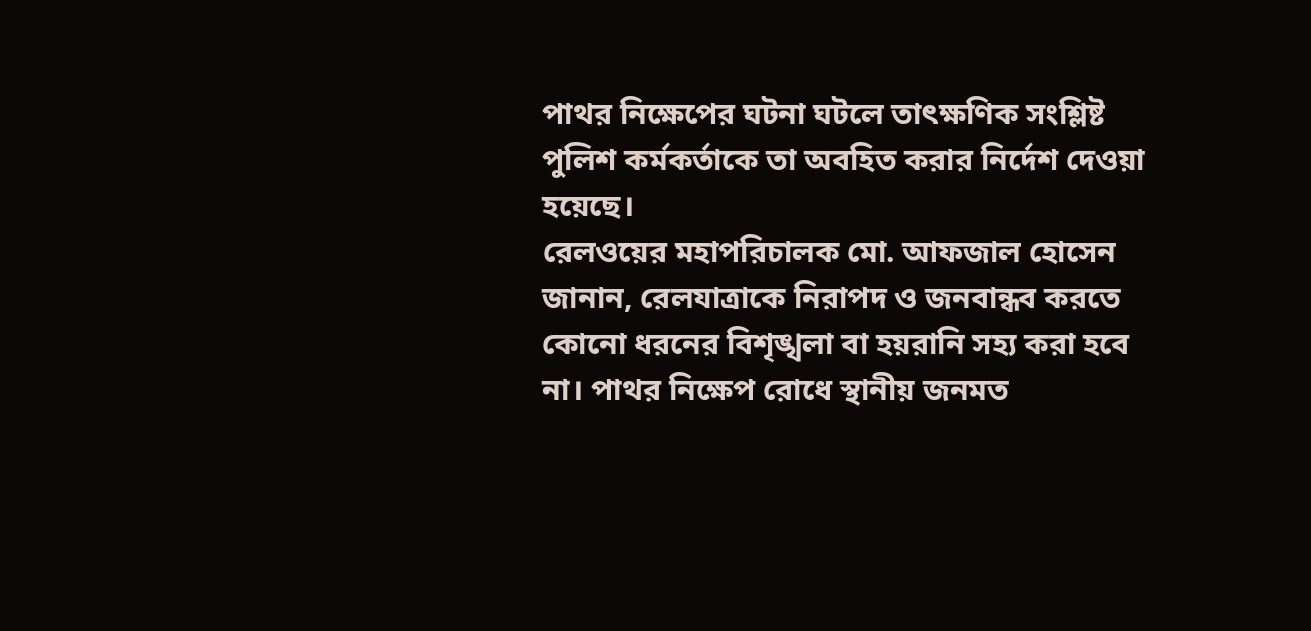পাথর নিক্ষেপের ঘটনা ঘটলে তাৎক্ষণিক সংশ্লিষ্ট পুলিশ কর্মকর্তাকে তা অবহিত করার নির্দেশ দেওয়া হয়েছে।
রেলওয়ের মহাপরিচালক মো. আফজাল হোসেন জানান, রেলযাত্রাকে নিরাপদ ও জনবান্ধব করতে কোনো ধরনের বিশৃঙ্খলা বা হয়রানি সহ্য করা হবে না। পাথর নিক্ষেপ রোধে স্থানীয় জনমত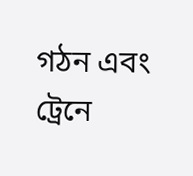গঠন এবং ট্রেনে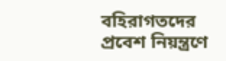বহিরাগতদের প্রবেশ নিয়ন্ত্রণে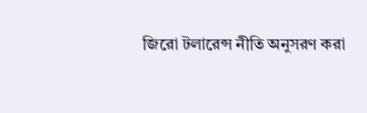জিরো টলারেন্স নীতি অনুসরণ করা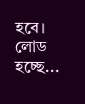হবে।
লোড হচ্ছে...